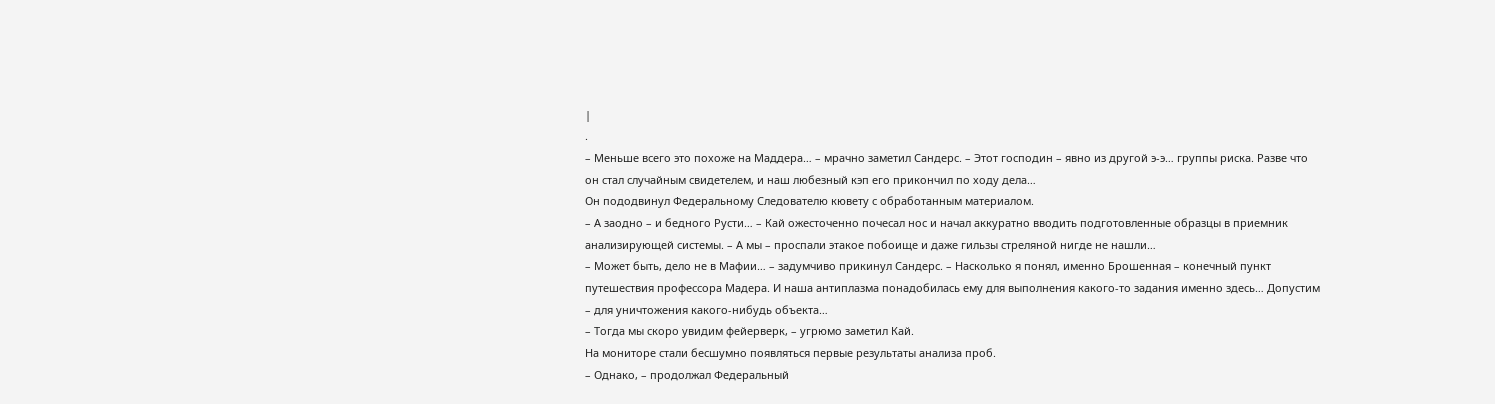|
.
– Меньше всего это похоже на Маддера… – мрачно заметил Сандерс. – Этот господин – явно из другой э‑э… группы риска. Разве что он стал случайным свидетелем, и наш любезный кэп его прикончил по ходу дела…
Он пододвинул Федеральному Следователю кювету с обработанным материалом.
– А заодно – и бедного Русти… – Кай ожесточенно почесал нос и начал аккуратно вводить подготовленные образцы в приемник анализирующей системы. – А мы – проспали этакое побоище и даже гильзы стреляной нигде не нашли…
– Может быть, дело не в Мафии… – задумчиво прикинул Сандерс. – Насколько я понял, именно Брошенная – конечный пункт путешествия профессора Мадера. И наша антиплазма понадобилась ему для выполнения какого‑то задания именно здесь… Допустим – для уничтожения какого‑нибудь объекта…
– Тогда мы скоро увидим фейерверк, – угрюмо заметил Кай.
На мониторе стали бесшумно появляться первые результаты анализа проб.
– Однако, – продолжал Федеральный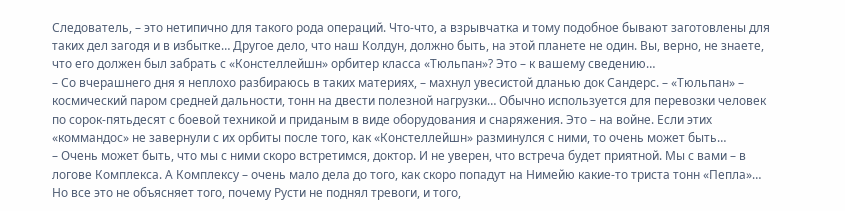Следователь, – это нетипично для такого рода операций. Что‑что, а взрывчатка и тому подобное бывают заготовлены для таких дел загодя и в избытке… Другое дело, что наш Колдун, должно быть, на этой планете не один. Вы, верно, не знаете, что его должен был забрать с «Констеллейшн» орбитер класса «Тюльпан»? Это – к вашему сведению…
– Со вчерашнего дня я неплохо разбираюсь в таких материях, – махнул увесистой дланью док Сандерс. – «Тюльпан» – космический паром средней дальности, тонн на двести полезной нагрузки… Обычно используется для перевозки человек по сорок‑пятьдесят с боевой техникой и приданым в виде оборудования и снаряжения. Это – на войне. Если этих «коммандос» не завернули с их орбиты после того, как «Констеллейшн» разминулся с ними, то очень может быть…
– Очень может быть, что мы с ними скоро встретимся, доктор. И не уверен, что встреча будет приятной. Мы с вами – в логове Комплекса. А Комплексу – очень мало дела до того, как скоро попадут на Нимейю какие‑то триста тонн «Пепла»… Но все это не объясняет того, почему Русти не поднял тревоги, и того,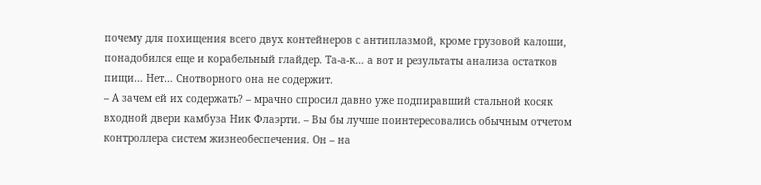почему для похищения всего двух контейнеров с антиплазмой, кроме грузовой калоши, понадобился еще и корабельный глайдер. Та‑а‑к… а вот и результаты анализа остатков пищи… Нет… Снотворного она не содержит.
– А зачем ей их содержать? – мрачно спросил давно уже подпиравший стальной косяк входной двери камбуза Ник Флаэрти. – Вы бы лучше поинтересовались обычным отчетом контроллера систем жизнеобеспечения. Он – на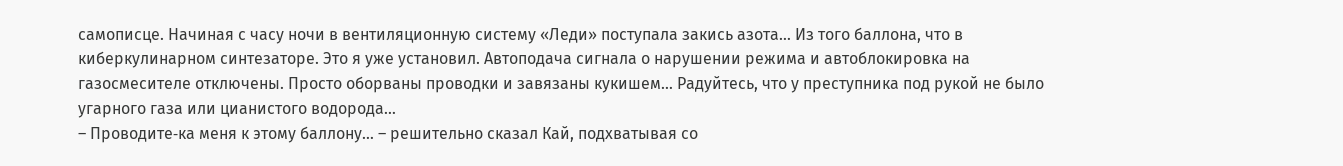самописце. Начиная с часу ночи в вентиляционную систему «Леди» поступала закись азота… Из того баллона, что в киберкулинарном синтезаторе. Это я уже установил. Автоподача сигнала о нарушении режима и автоблокировка на газосмесителе отключены. Просто оборваны проводки и завязаны кукишем… Радуйтесь, что у преступника под рукой не было угарного газа или цианистого водорода…
– Проводите‑ка меня к этому баллону… – решительно сказал Кай, подхватывая со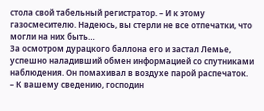стола свой табельный регистратор. – И к этому газосмесителю. Надеюсь, вы стерли не все отпечатки, что могли на них быть…
За осмотром дурацкого баллона его и застал Лемье, успешно наладивший обмен информацией со спутниками наблюдения. Он помахивал в воздухе парой распечаток.
– К вашему сведению, господин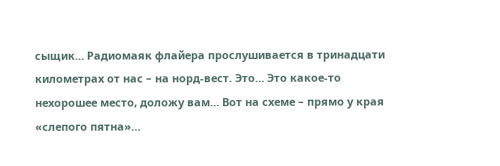сыщик… Радиомаяк флайера прослушивается в тринадцати километрах от нас – на норд‑вест. Это… Это какое‑то нехорошее место, доложу вам… Вот на схеме – прямо у края «слепого пятна»…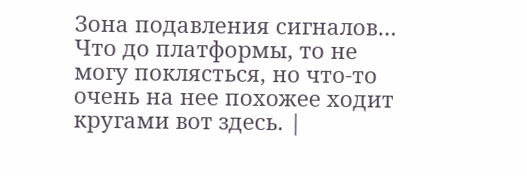Зона подавления сигналов… Что до платформы, то не могу поклясться, но что‑то очень на нее похожее ходит кругами вот здесь. |